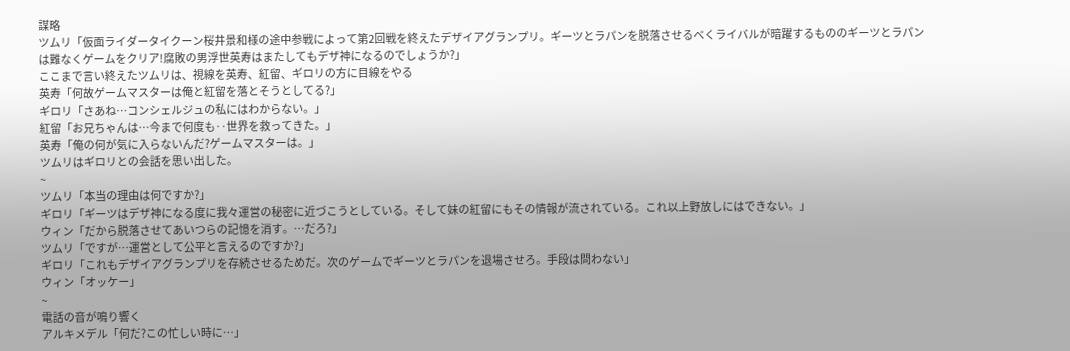謀略
ツムリ「仮面ライダータイクーン桜井景和様の途中参戦によって第2回戦を終えたデザイアグランプリ。ギーツとラパンを脱落させるべくライバルが暗躍するもののギーツとラパンは難なくゲームをクリア!腐敗の男浮世英寿はまたしてもデザ神になるのでしょうか?」
ここまで言い終えたツムリは、視線を英寿、紅留、ギロリの方に目線をやる
英寿「何故ゲームマスターは俺と紅留を落とそうとしてる?」
ギロリ「さあね…コンシェルジュの私にはわからない。」
紅留「お兄ちゃんは…今まで何度も‥世界を救ってきた。」
英寿「俺の何が気に入らないんだ?ゲームマスターは。」
ツムリはギロリとの会話を思い出した。
~
ツムリ「本当の理由は何ですか?」
ギロリ「ギーツはデザ神になる度に我々運営の秘密に近づこうとしている。そして妹の紅留にもその情報が流されている。これ以上野放しにはできない。」
ウィン「だから脱落させてあいつらの記憶を消す。…だろ?」
ツムリ「ですが…運営として公平と言えるのですか?」
ギロリ「これもデザイアグランプリを存続させるためだ。次のゲームでギーツとラパンを退場させろ。手段は問わない」
ウィン「オッケー」
~
電話の音が鳴り響く
アルキメデル「何だ?この忙しい時に…」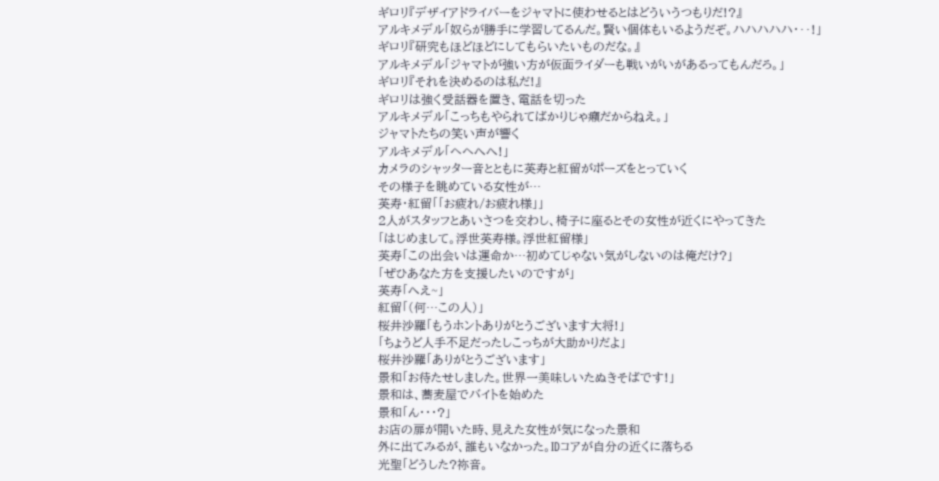ギロリ『デザイアドライバーをジャマトに使わせるとはどういうつもりだ!?』
アルキメデル「奴らが勝手に学習してるんだ。賢い個体もいるようだぞ。ハハハハハ・‥!」
ギロリ『研究もほどほどにしてもらいたいものだな。』
アルキメデル「ジャマトが強い方が仮面ライダーも戦いがいがあるってもんだろ。」
ギロリ『それを決めるのは私だ!』
ギロリは強く受話器を置き、電話を切った
アルキメデル「こっちもやられてばかりじゃ癪だからねえ。」
ジャマトたちの笑い声が響く
アルキメデル「ヘヘへへ!」
カメラのシャッター音とともに英寿と紅留がポーズをとっていく
その様子を眺めている女性が…
英寿・紅留「「お疲れ/お疲れ様」」
2人がスタッフとあいさつを交わし、椅子に座るとその女性が近くにやってきた
「はじめまして。浮世英寿様。浮世紅留様」
英寿「この出会いは運命か…初めてじゃない気がしないのは俺だけ?」
「ぜひあなた方を支援したいのですが」
英寿「へえ~」
紅留「(何…この人)」
桜井沙羅「もうホントありがとうございます大将!」
「ちょうど人手不足だったしこっちが大助かりだよ」
桜井沙羅「ありがとうございます」
景和「お待たせしました。世界一美味しいたぬきそばです!」
景和は、蕎麦屋でバイトを始めた
景和「ん・・・?」
お店の扉が開いた時、見えた女性が気になった景和
外に出てみるが、誰もいなかった。IDコアが自分の近くに落ちる
光聖「どうした?祢音。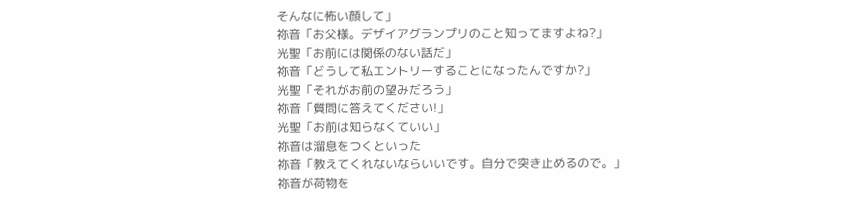そんなに怖い顔して」
祢音「お父様。デザイアグランプリのこと知ってますよね?」
光聖「お前には関係のない話だ」
祢音「どうして私エントリーすることになったんですか?」
光聖「それがお前の望みだろう」
祢音「質問に答えてください!」
光聖「お前は知らなくていい」
祢音は溜息をつくといった
祢音「教えてくれないならいいです。自分で突き止めるので。」
祢音が荷物を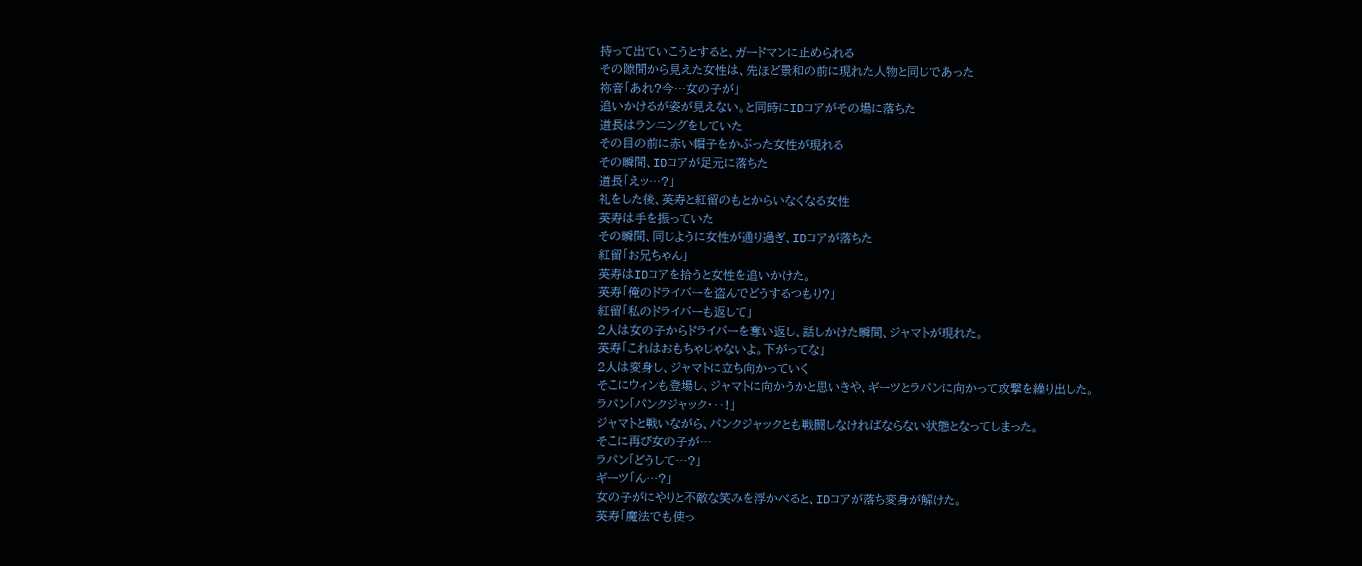持って出ていこうとすると、ガードマンに止められる
その隙間から見えた女性は、先ほど景和の前に現れた人物と同じであった
祢音「あれ?今…女の子が」
追いかけるが姿が見えない。と同時にIDコアがその場に落ちた
道長はランニングをしていた
その目の前に赤い帽子をかぶった女性が現れる
その瞬間、IDコアが足元に落ちた
道長「えッ…?」
礼をした後、英寿と紅留のもとからいなくなる女性
英寿は手を振っていた
その瞬間、同じように女性が通り過ぎ、IDコアが落ちた
紅留「お兄ちゃん」
英寿はIDコアを拾うと女性を追いかけた。
英寿「俺のドライバーを盗んでどうするつもり?」
紅留「私のドライバーも返して」
2人は女の子からドライバーを奪い返し、話しかけた瞬間、ジャマトが現れた。
英寿「これはおもちゃじゃないよ。下がってな」
2人は変身し、ジャマトに立ち向かっていく
そこにウィンも登場し、ジャマトに向かうかと思いきや、ギーツとラパンに向かって攻撃を繰り出した。
ラパン「パンクジャック・‥!」
ジャマトと戦いながら、パンクジャックとも戦闘しなければならない状態となってしまった。
そこに再び女の子が…
ラパン「どうして…?」
ギーツ「ん…?」
女の子がにやりと不敵な笑みを浮かべると、IDコアが落ち変身が解けた。
英寿「魔法でも使っ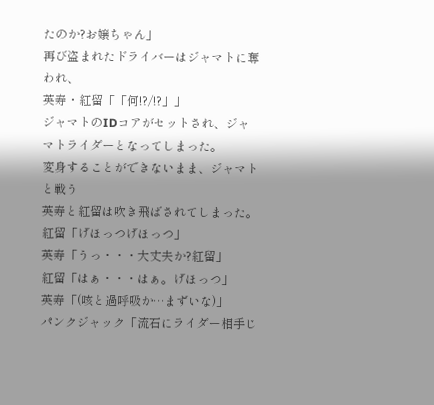たのか?お嬢ちゃん」
再び盗まれたドライバーはジャマトに奪われ、
英寿・紅留「「何!?/!?」」
ジャマトのIDコアがセットされ、ジャマトライダーとなってしまった。
変身することができないまま、ジャマトと戦う
英寿と紅留は吹き飛ばされてしまった。
紅留「げほっつげほっつ」
英寿「うっ・・・大丈夫か?紅留」
紅留「はぁ・・・はぁ。げほっつ」
英寿「(咳と過呼吸か…まずいな)」
パンクジャック「流石にライダー相手じ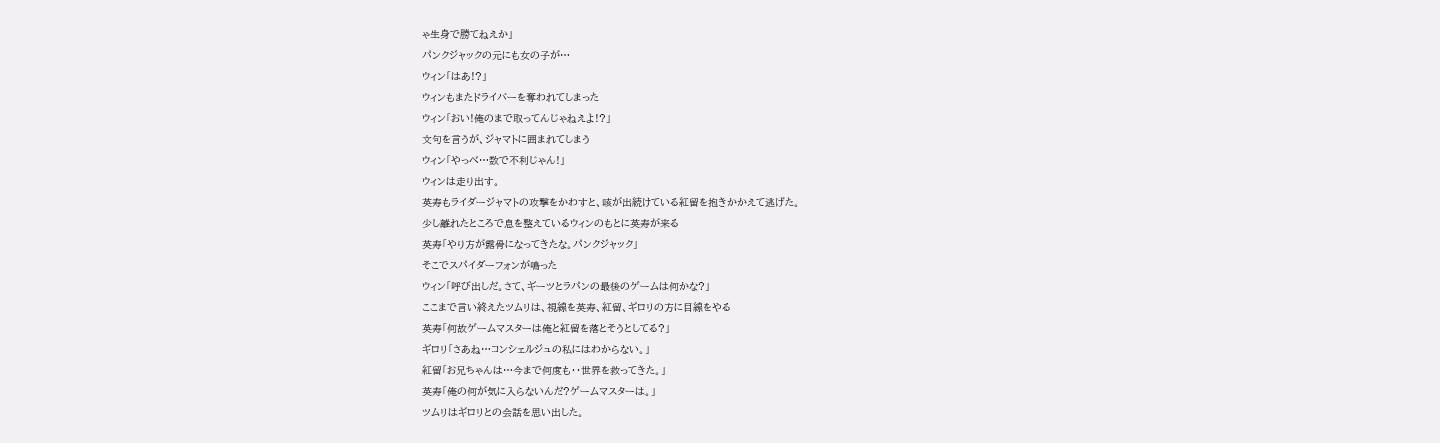ゃ生身で勝てねえか」
パンクジャックの元にも女の子が…
ウィン「はあ!?」
ウィンもまたドライバーを奪われてしまった
ウィン「おい!俺のまで取ってんじゃねえよ!?」
文句を言うが、ジャマトに囲まれてしまう
ウィン「やっべ…数で不利じゃん!」
ウィンは走り出す。
英寿もライダージャマトの攻撃をかわすと、咳が出続けている紅留を抱きかかえて逃げた。
少し離れたところで息を整えているウィンのもとに英寿が来る
英寿「やり方が露骨になってきたな。パンクジャック」
そこでスパイダーフォンが鳴った
ウィン「呼び出しだ。さて、ギーツとラパンの最後のゲームは何かな?」
ここまで言い終えたツムリは、視線を英寿、紅留、ギロリの方に目線をやる
英寿「何故ゲームマスターは俺と紅留を落とそうとしてる?」
ギロリ「さあね…コンシェルジュの私にはわからない。」
紅留「お兄ちゃんは…今まで何度も‥世界を救ってきた。」
英寿「俺の何が気に入らないんだ?ゲームマスターは。」
ツムリはギロリとの会話を思い出した。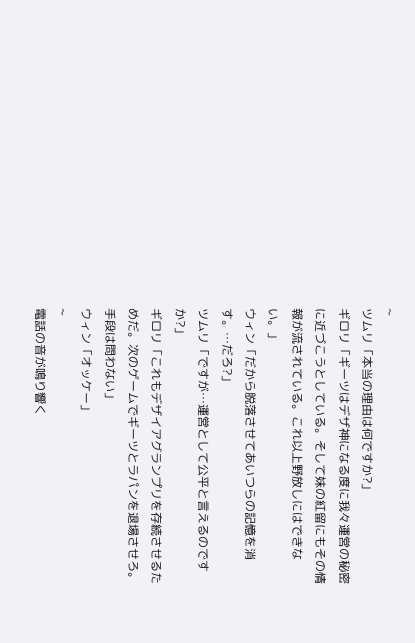~
ツムリ「本当の理由は何ですか?」
ギロリ「ギーツはデザ神になる度に我々運営の秘密に近づこうとしている。そして妹の紅留にもその情報が流されている。これ以上野放しにはできない。」
ウィン「だから脱落させてあいつらの記憶を消す。…だろ?」
ツムリ「ですが…運営として公平と言えるのですか?」
ギロリ「これもデザイアグランプリを存続させるためだ。次のゲームでギーツとラパンを退場させろ。手段は問わない」
ウィン「オッケー」
~
電話の音が鳴り響く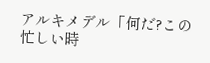アルキメデル「何だ?この忙しい時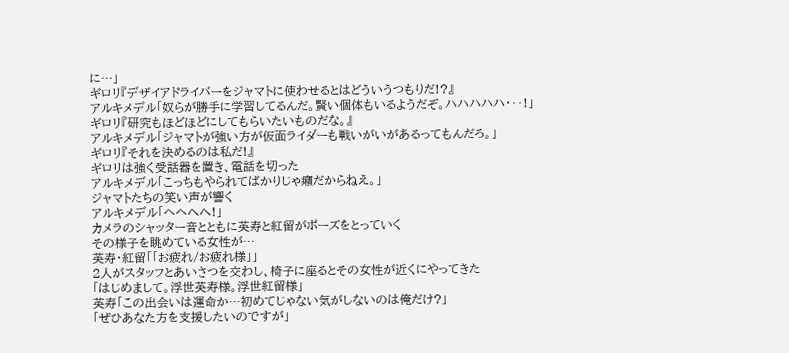に…」
ギロリ『デザイアドライバーをジャマトに使わせるとはどういうつもりだ!?』
アルキメデル「奴らが勝手に学習してるんだ。賢い個体もいるようだぞ。ハハハハハ・‥!」
ギロリ『研究もほどほどにしてもらいたいものだな。』
アルキメデル「ジャマトが強い方が仮面ライダーも戦いがいがあるってもんだろ。」
ギロリ『それを決めるのは私だ!』
ギロリは強く受話器を置き、電話を切った
アルキメデル「こっちもやられてばかりじゃ癪だからねえ。」
ジャマトたちの笑い声が響く
アルキメデル「ヘヘへへ!」
カメラのシャッター音とともに英寿と紅留がポーズをとっていく
その様子を眺めている女性が…
英寿・紅留「「お疲れ/お疲れ様」」
2人がスタッフとあいさつを交わし、椅子に座るとその女性が近くにやってきた
「はじめまして。浮世英寿様。浮世紅留様」
英寿「この出会いは運命か…初めてじゃない気がしないのは俺だけ?」
「ぜひあなた方を支援したいのですが」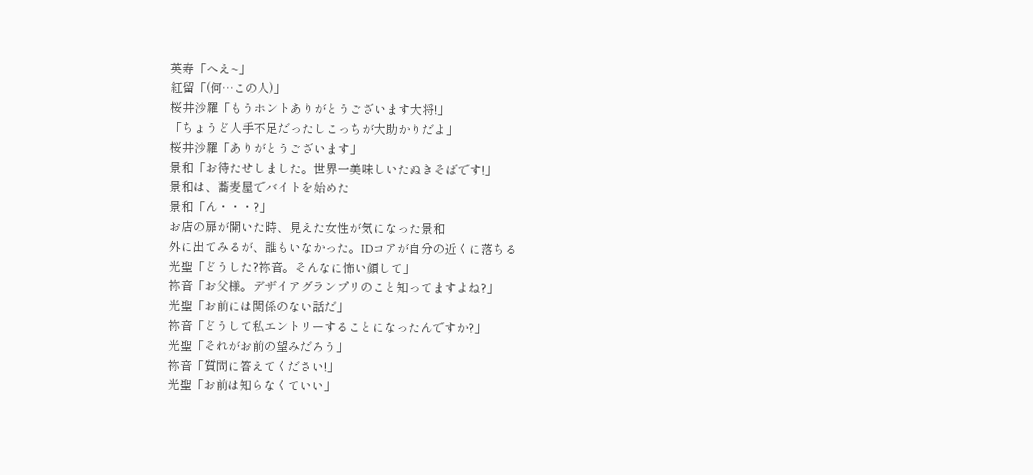英寿「へえ~」
紅留「(何…この人)」
桜井沙羅「もうホントありがとうございます大将!」
「ちょうど人手不足だったしこっちが大助かりだよ」
桜井沙羅「ありがとうございます」
景和「お待たせしました。世界一美味しいたぬきそばです!」
景和は、蕎麦屋でバイトを始めた
景和「ん・・・?」
お店の扉が開いた時、見えた女性が気になった景和
外に出てみるが、誰もいなかった。IDコアが自分の近くに落ちる
光聖「どうした?祢音。そんなに怖い顔して」
祢音「お父様。デザイアグランプリのこと知ってますよね?」
光聖「お前には関係のない話だ」
祢音「どうして私エントリーすることになったんですか?」
光聖「それがお前の望みだろう」
祢音「質問に答えてください!」
光聖「お前は知らなくていい」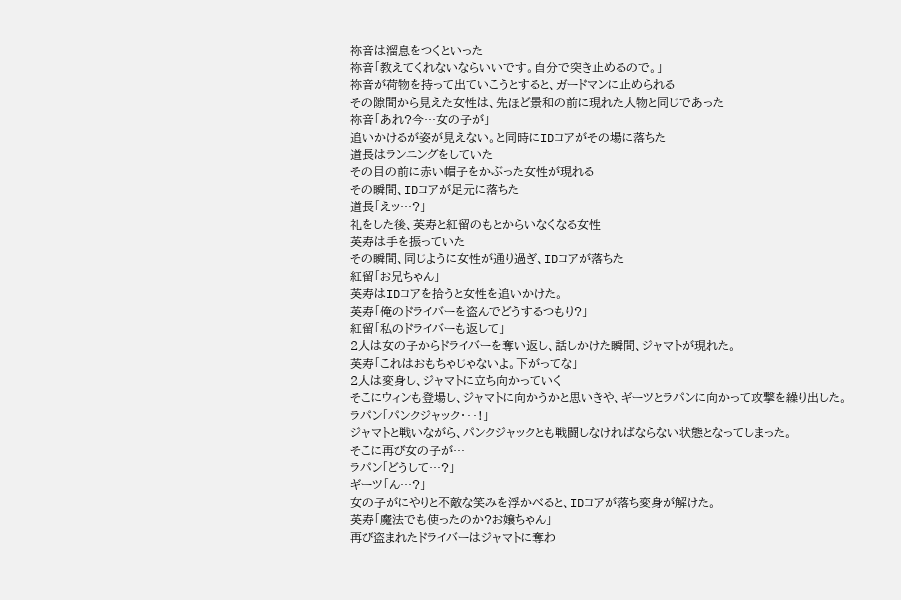祢音は溜息をつくといった
祢音「教えてくれないならいいです。自分で突き止めるので。」
祢音が荷物を持って出ていこうとすると、ガードマンに止められる
その隙間から見えた女性は、先ほど景和の前に現れた人物と同じであった
祢音「あれ?今…女の子が」
追いかけるが姿が見えない。と同時にIDコアがその場に落ちた
道長はランニングをしていた
その目の前に赤い帽子をかぶった女性が現れる
その瞬間、IDコアが足元に落ちた
道長「えッ…?」
礼をした後、英寿と紅留のもとからいなくなる女性
英寿は手を振っていた
その瞬間、同じように女性が通り過ぎ、IDコアが落ちた
紅留「お兄ちゃん」
英寿はIDコアを拾うと女性を追いかけた。
英寿「俺のドライバーを盗んでどうするつもり?」
紅留「私のドライバーも返して」
2人は女の子からドライバーを奪い返し、話しかけた瞬間、ジャマトが現れた。
英寿「これはおもちゃじゃないよ。下がってな」
2人は変身し、ジャマトに立ち向かっていく
そこにウィンも登場し、ジャマトに向かうかと思いきや、ギーツとラパンに向かって攻撃を繰り出した。
ラパン「パンクジャック・‥!」
ジャマトと戦いながら、パンクジャックとも戦闘しなければならない状態となってしまった。
そこに再び女の子が…
ラパン「どうして…?」
ギーツ「ん…?」
女の子がにやりと不敵な笑みを浮かべると、IDコアが落ち変身が解けた。
英寿「魔法でも使ったのか?お嬢ちゃん」
再び盗まれたドライバーはジャマトに奪わ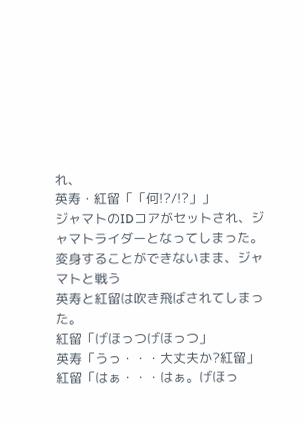れ、
英寿・紅留「「何!?/!?」」
ジャマトのIDコアがセットされ、ジャマトライダーとなってしまった。
変身することができないまま、ジャマトと戦う
英寿と紅留は吹き飛ばされてしまった。
紅留「げほっつげほっつ」
英寿「うっ・・・大丈夫か?紅留」
紅留「はぁ・・・はぁ。げほっ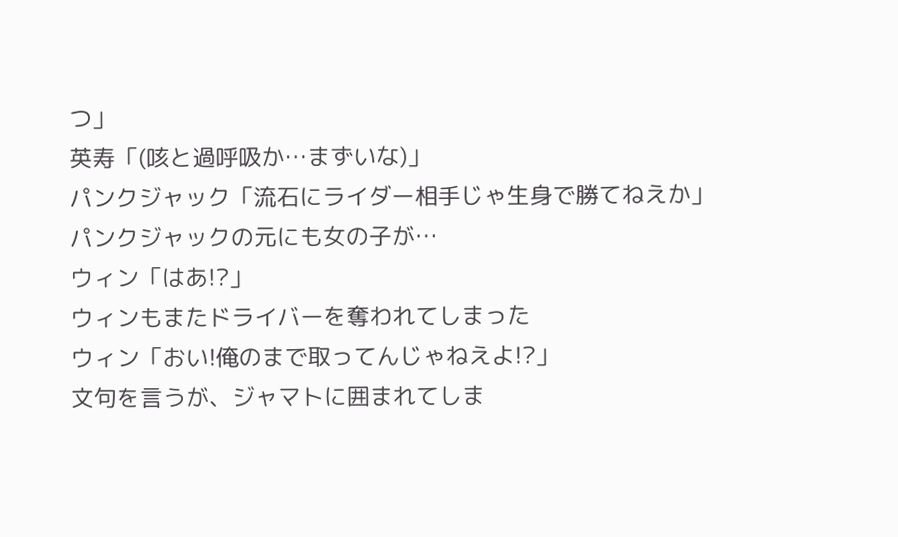つ」
英寿「(咳と過呼吸か…まずいな)」
パンクジャック「流石にライダー相手じゃ生身で勝てねえか」
パンクジャックの元にも女の子が…
ウィン「はあ!?」
ウィンもまたドライバーを奪われてしまった
ウィン「おい!俺のまで取ってんじゃねえよ!?」
文句を言うが、ジャマトに囲まれてしま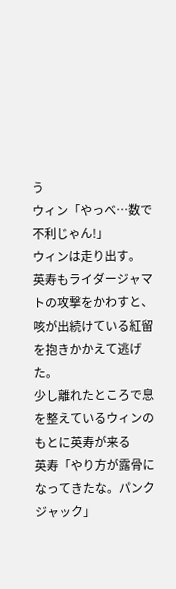う
ウィン「やっべ…数で不利じゃん!」
ウィンは走り出す。
英寿もライダージャマトの攻撃をかわすと、咳が出続けている紅留を抱きかかえて逃げた。
少し離れたところで息を整えているウィンのもとに英寿が来る
英寿「やり方が露骨になってきたな。パンクジャック」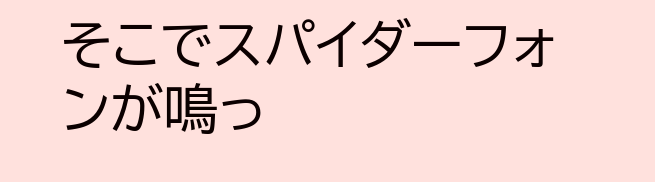そこでスパイダーフォンが鳴っ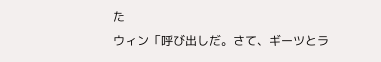た
ウィン「呼び出しだ。さて、ギーツとラ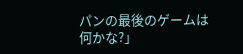パンの最後のゲームは何かな?」